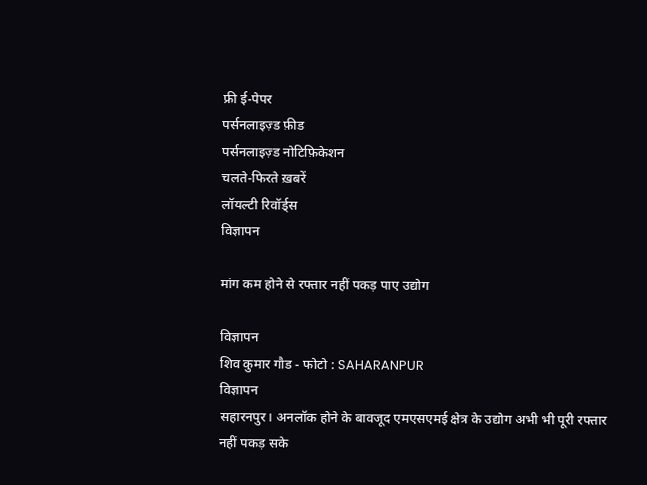फ्री ई-पेपर
पर्सनलाइज़्ड फ़ीड
पर्सनलाइज़्ड नोटिफ़िकेशन
चलते-फिरते ख़बरें
लॉयल्टी रिवॉर्ड्स
विज्ञापन

मांग कम होने से रफ्तार नहीं पकड़ पाए उद्योग

विज्ञापन
शिव कुमार गौड - फोटो : SAHARANPUR
विज्ञापन
सहारनपुर। अनलॉक होने के बावजूद एमएसएमई क्षेत्र के उद्योग अभी भी पूरी रफ्तार नहीं पकड़ सके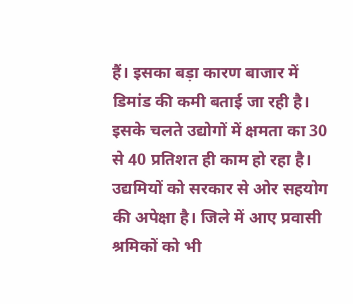हैं। इसका बड़ा कारण बाजार में डिमांड की कमी बताई जा रही है। इसके चलते उद्योगों में क्षमता का 30 से 40 प्रतिशत ही काम हो रहा है। उद्यमियों को सरकार से ओर सहयोग की अपेक्षा है। जिले में आए प्रवासी श्रमिकों को भी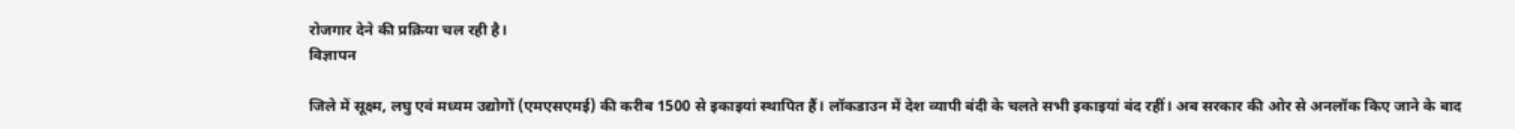रोजगार देने की प्रक्रिया चल रही है।
विज्ञापन

जिले में सूक्ष्म, लघु एवं मध्यम उद्योगों (एमएसएमई) की करीब 1500 से इकाइयां स्थापित हैं। लॉकडाउन में देश व्यापी बंदी के चलते सभी इकाइयां बंद रहीं। अब सरकार की ओर से अनलॉक किए जाने के बाद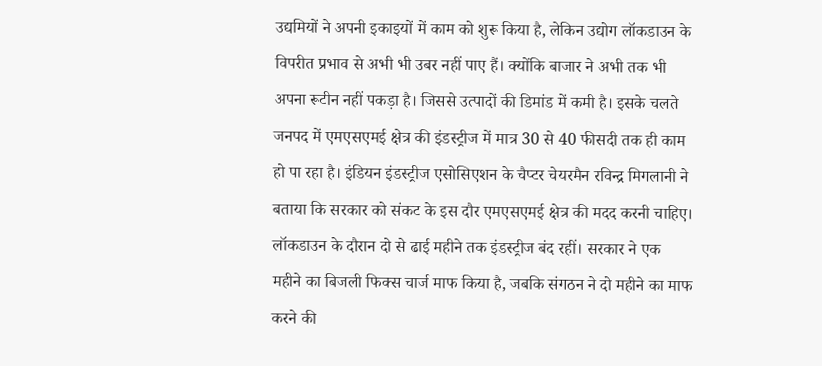उद्यमियों ने अपनी इकाइयों में काम को शुरू किया है, लेकिन उद्योग लॉकडाउन के विपरीत प्रभाव से अभी भी उबर नहीं पाए हैं। क्योंकि बाजार ने अभी तक भी अपना रूटीन नहीं पकड़ा है। जिससे उत्पादों की डिमांड में कमी है। इसके चलते जनपद में एमएसएमई क्षेत्र की इंडस्ट्रीज में मात्र 30 से 40 फीसदी तक ही काम हो पा रहा है। इंडियन इंडस्ट्रीज एसोसिएशन के चैप्टर चेयरमैन रविन्द्र मिगलानी ने बताया कि सरकार को संकट के इस दौर एमएसएमई क्षेत्र की मदद करनी चाहिए। लॉकडाउन के दौरान दो से ढाई महीने तक इंडस्ट्रीज बंद रहीं। सरकार ने एक महीने का बिजली फिक्स चार्ज माफ किया है, जबकि संगठन ने दो महीने का माफ करने की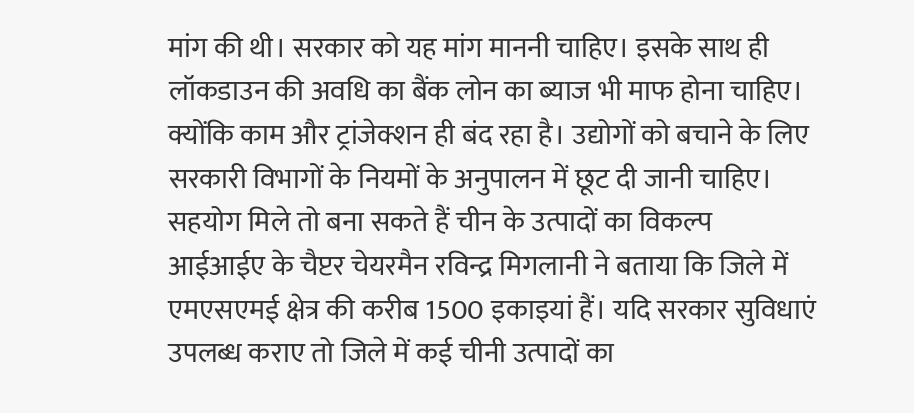मांग की थी। सरकार को यह मांग माननी चाहिए। इसके साथ ही लॉकडाउन की अवधि का बैंक लोन का ब्याज भी माफ होना चाहिए। क्योंकि काम और ट्रांजेक्शन ही बंद रहा है। उद्योगों को बचाने के लिए सरकारी विभागों के नियमों के अनुपालन में छूट दी जानी चाहिए।
सहयोग मिले तो बना सकते हैं चीन के उत्पादों का विकल्प
आईआईए के चैप्टर चेयरमैन रविन्द्र मिगलानी ने बताया कि जिले में एमएसएमई क्षेत्र की करीब 1500 इकाइयां हैं। यदि सरकार सुविधाएं उपलब्ध कराए तो जिले में कई चीनी उत्पादों का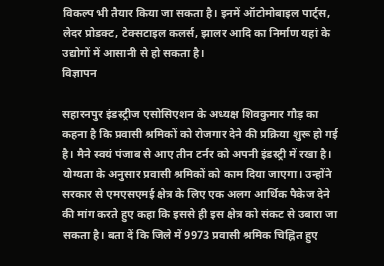विकल्प भी तैयार किया जा सकता है। इनमें ऑटोमोबाइल पार्ट्स, लेदर प्रोडक्ट, टेक्सटाइल कलर्स, झालर आदि का निर्माण यहां के उद्योगों में आसानी से हो सकता है।
विज्ञापन

सहारनपुर इंडस्ट्रीज एसोसिएशन के अध्यक्ष शिवकुमार गौड़ का कहना है कि प्रवासी श्रमिकों को रोजगार देने की प्रक्रिया शुरू हो गई है। मैने स्वयं पंजाब से आए तीन टर्नर को अपनी इंडस्ट्री में रखा है। योग्यता के अनुसार प्रवासी श्रमिकों को काम दिया जाएगा। उन्होंने सरकार से एमएसएमई क्षेत्र के लिए एक अलग आर्थिक पैकेज देने की मांग करते हुए कहा कि इससे ही इस क्षेत्र को संकट से उबारा जा सकता है। बता दें कि जिले में 9973 प्रवासी श्रमिक चिह्नित हुए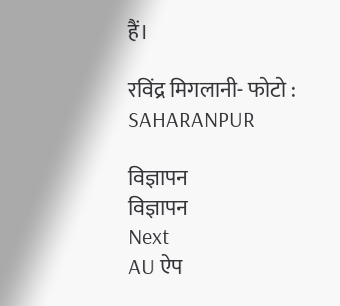हैं।

रविंद्र मिगलानी- फोटो : SAHARANPUR

विज्ञापन
विज्ञापन
Next
AU ऐप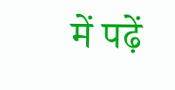में पढ़ें